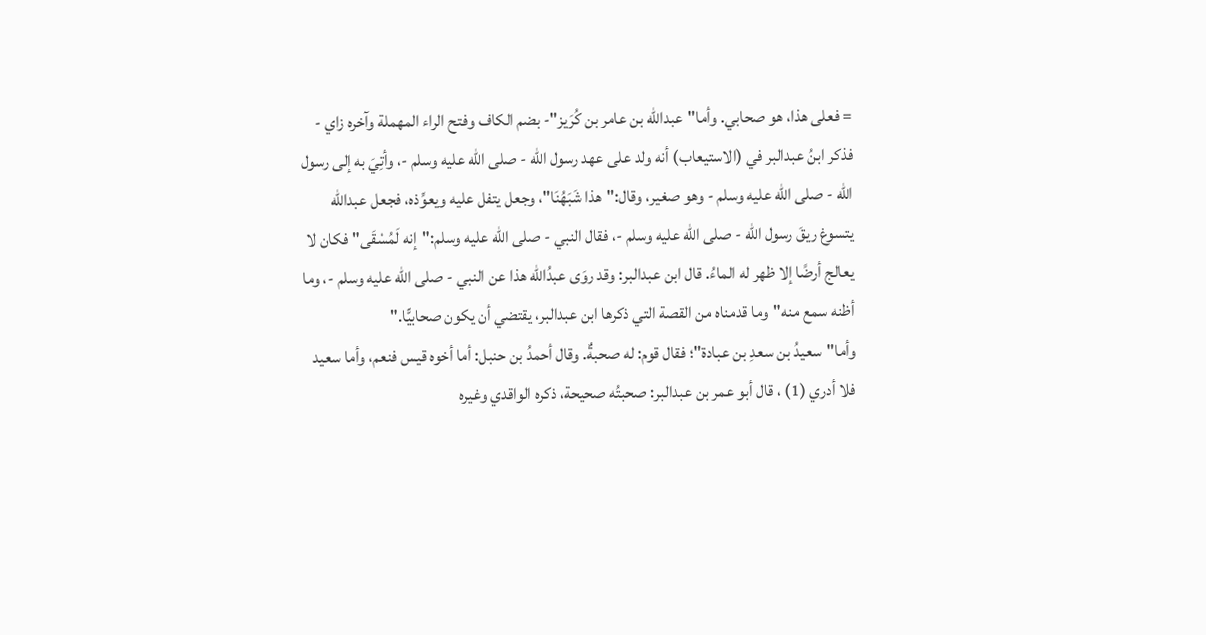= فعلى هذا، هو صحابي. وأما"عبدالله بن عامر بن كُرَيز"- بضم الكاف وفتح الراء المهملة وآخره زاي - فذكر ابنُ عبدالبر في (الاستيعاب) أنه ولد على عهد رسول الله - صلى الله عليه وسلم -، وأتِيَ به إلى رسول الله - صلى الله عليه وسلم - وهو صغير، وقال:"هذا شَبَهُنَا"، وجعل يتفل عليه ويعوِّذه، فجعل عبدالله يتسوغ ريقَ رسول الله - صلى الله عليه وسلم -، فقال النبي - صلى الله عليه وسلم:"إنه لَمُسْقَى"فكان لا يعالج أرضًا إلا ظهر له الماءُ. قال ابن عبدالبر: وقد روَى عبدُالله هذا عن النبي - صلى الله عليه وسلم -، وما أظنه سمع منه"وما قدمناه من القصة التي ذكرها ابن عبدالبر، يقتضي أن يكون صحابيًّا."
وأما"سعيدُ بن سعدِ بن عبادة"؛ فقال قوم: له صحبةٌ. وقال أحمدُ بن حنبل: أما أخوه قيس فنعم، وأما سعيد فلا أدري (1) ، قال أبو عمر بن عبدالبر: صحبتُه صحيحة، ذكره الواقدي وغيره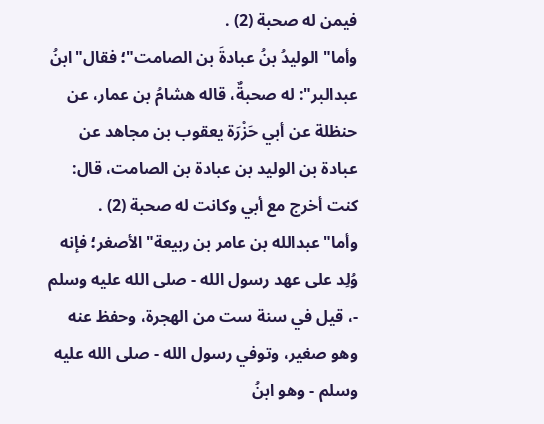فيمن له صحبة (2) .
وأما"الوليدُ بنُ عبادةَ بن الصامت"؛ فقال"ابنُ عبدالبر": له صحبةٌ، قاله هشامُ بن عمار، عن حنظلة عن أبي حَزْرَة يعقوب بن مجاهد عن عبادة بن الوليد بن عبادة بن الصامت، قال: كنت أخرج مع أبي وكانت له صحبة (2) . وأما"عبدالله بن عامر بن ربيعة"الأصغر؛ فإنه وُلِد على عهد رسول الله - صلى الله عليه وسلم -، قيل في سنة ست من الهجرة، وحفظ عنه وهو صغير، وتوفي رسول الله - صلى الله عليه وسلم - وهو ابنُ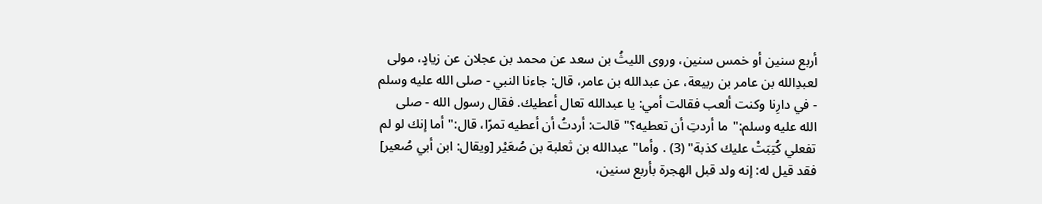أربع سنين أو خمس سنين، وروى الليثُ بن سعد عن محمد بن عجلان عن زيادٍ، مولى لعبدِالله بن عامر بن ربيعة، عن عبدالله بن عامر، قال: جاءنا النبي - صلى الله عليه وسلم - في دارِنا وكنت ألعب فقالت أمي: يا عبدالله تعال أعطيك. فقال رسول الله - صلى الله عليه وسلم:"ما أردتِ أن تعطيه؟"قالت: أردتُ أن أعطيه تمرًا، قال:"أما إنك لو لم تفعلي كُتِبَتْ عليك كذبة" (3) . وأما"عبدالله بن ثعلبة بن صُعَيْر [ويقال: ابن أبي صُعير] فقد قيل له: إنه ولد قبل الهجرة بأربع سنين،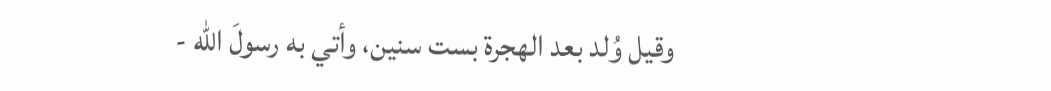وقيل وُلد بعد الهجرة بست سنين، وأتي به رسولَ الله -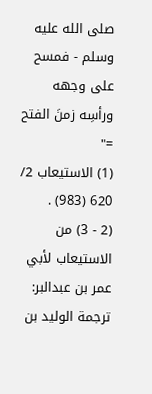صلى الله عليه وسلم - فمسح على وجهه ورأسِه زمنَ الفتح ="
(1) الاستيعاب 2/ 620 (983) .
(2 - 3) من الاستيعاب لأبي عمر بن عبدالبر: ترجمة الوليد بن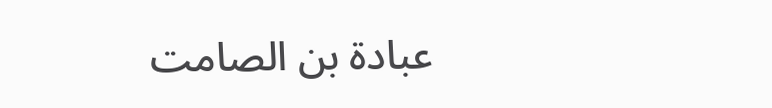عبادة بن الصامت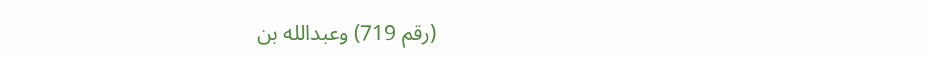(رقم 719) وعبدالله بن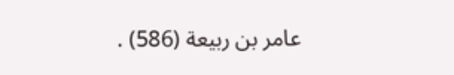عامر بن ربيعة (586) .